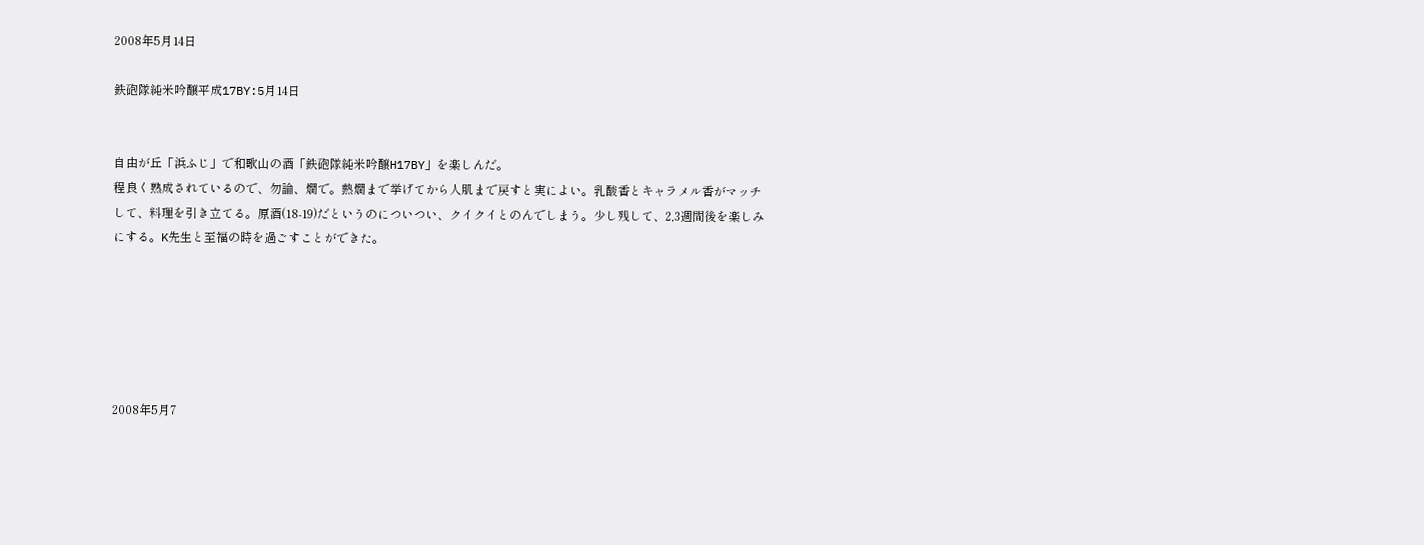2008年5月14日

鉄砲隊純米吟醸平成17BY:5月14日


自由が丘「浜ふじ」で和歌山の酒「鉄砲隊純米吟醸H17BY」を楽しんだ。
程良く熟成されているので、勿論、燗で。熱燗まで挙げてから人肌まで戻すと実によい。乳酸香とキャラメル香がマッチして、料理を引き立てる。原酒(18-19)だというのについつい、クイクイとのんでしまう。少し残して、2,3週間後を楽しみにする。K先生と至福の時を過ごすことができた。






2008年5月7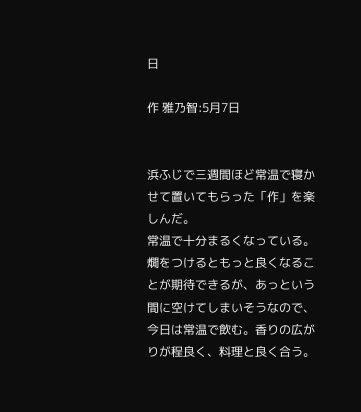日

作 雅乃智:5月7日


浜ふじで三週間ほど常温で寝かせて置いてもらった「作」を楽しんだ。
常温で十分まるくなっている。燗をつけるともっと良くなることが期待できるが、あっという間に空けてしまいそうなので、今日は常温で飲む。香りの広がりが程良く、料理と良く合う。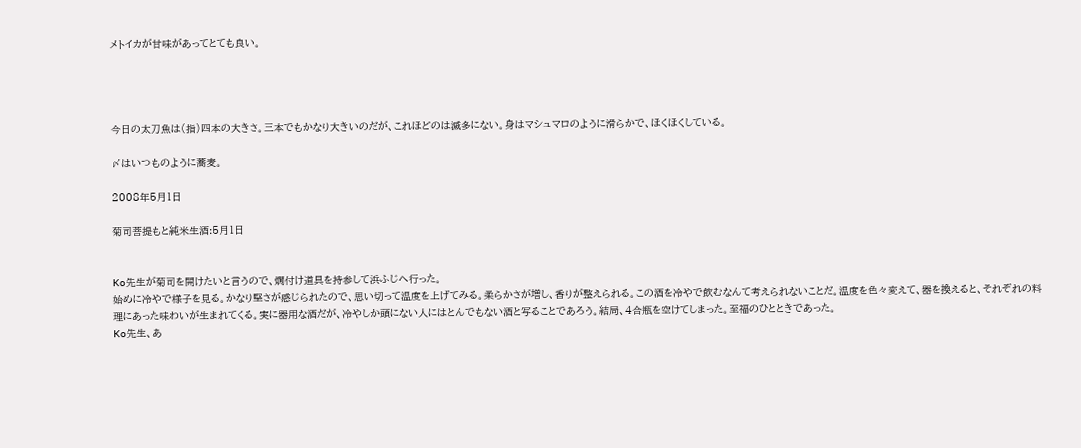メトイカが甘味があってとても良い。




今日の太刀魚は(指)四本の大きさ。三本でもかなり大きいのだが、これほどのは滅多にない。身はマシュマロのように滑らかで、ほくほくしている。

〆はいつものように蕎麦。

2008年5月1日

菊司菩提もと純米生酒:5月1日


Ko先生が菊司を開けたいと言うので、燗付け道具を持参して浜ふじへ行った。
始めに冷やで様子を見る。かなり堅さが感じられたので、思い切って温度を上げてみる。柔らかさが増し、香りが整えられる。この酒を冷やで飲むなんて考えられないことだ。温度を色々変えて、器を換えると、それぞれの料理にあった味わいが生まれてくる。実に器用な酒だが、冷やしか頭にない人にはとんでもない酒と写ることであろう。結局、4合瓶を空けてしまった。至福のひとときであった。
Ko先生、あ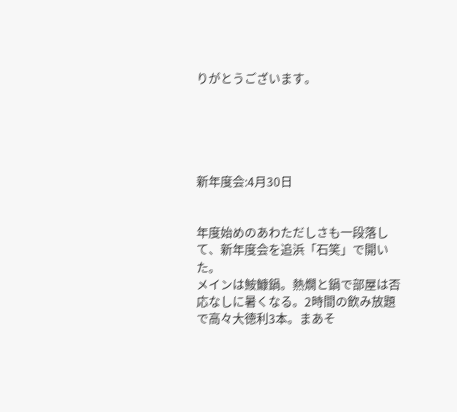りがとうございます。





新年度会:4月30日


年度始めのあわただしさも一段落して、新年度会を追浜「石笑」で開いた。
メインは鮟鱇鍋。熱燗と鍋で部屋は否応なしに暑くなる。2時間の飲み放題で高々大徳利3本。まあそ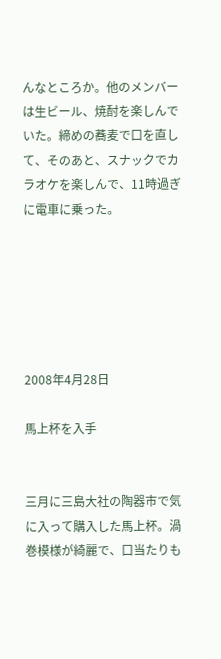んなところか。他のメンバーは生ビール、焼酎を楽しんでいた。締めの蕎麦で口を直して、そのあと、スナックでカラオケを楽しんで、11時過ぎに電車に乗った。






2008年4月28日

馬上杯を入手


三月に三島大社の陶器市で気に入って購入した馬上杯。渦巻模様が綺麗で、口当たりも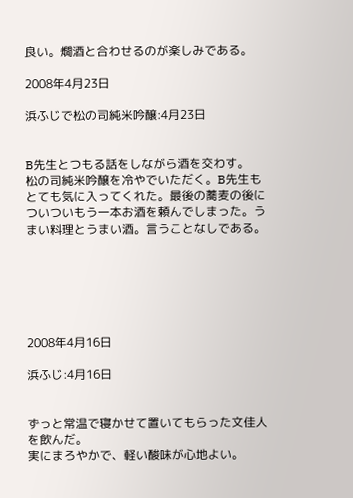良い。燗酒と合わせるのが楽しみである。

2008年4月23日

浜ふじで松の司純米吟醸:4月23日


B先生とつもる話をしながら酒を交わす。
松の司純米吟醸を冷やでいただく。B先生もとても気に入ってくれた。最後の蕎麦の後についついもう一本お酒を頼んでしまった。うまい料理とうまい酒。言うことなしである。






2008年4月16日

浜ふじ:4月16日


ずっと常温で寝かせて置いてもらった文佳人を飲んだ。
実にまろやかで、軽い酸味が心地よい。